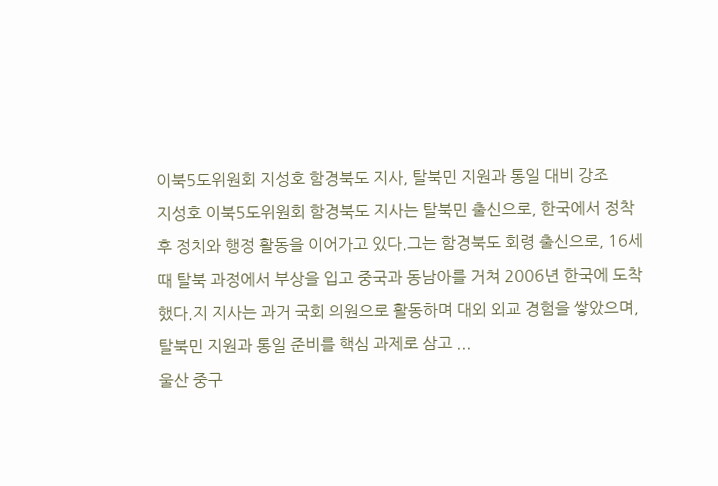이북5도위원회 지성호 함경북도 지사, 탈북민 지원과 통일 대비 강조
지성호 이북5도위원회 함경북도 지사는 탈북민 출신으로, 한국에서 정착 후 정치와 행정 활동을 이어가고 있다.그는 함경북도 회령 출신으로, 16세 때 탈북 과정에서 부상을 입고 중국과 동남아를 거쳐 2006년 한국에 도착했다.지 지사는 과거 국회 의원으로 활동하며 대외 외교 경험을 쌓았으며, 탈북민 지원과 통일 준비를 핵심 과제로 삼고 ...
울산 중구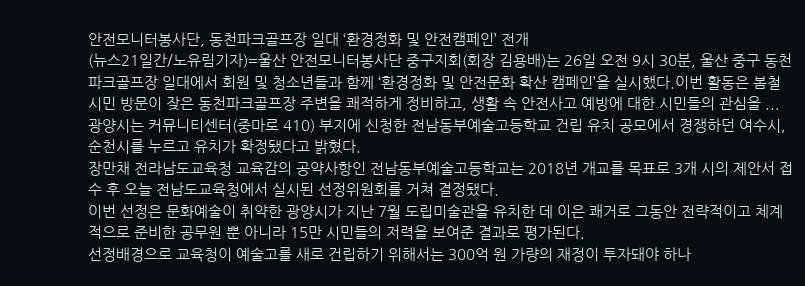안전모니터봉사단, 동천파크골프장 일대 ‘환경정화 및 안전캠페인’ 전개
(뉴스21일간/노유림기자)=울산 안전모니터봉사단 중구지회(회장 김용배)는 26일 오전 9시 30분, 울산 중구 동천파크골프장 일대에서 회원 및 청소년들과 함께 ‘환경정화 및 안전문화 확산 캠페인’을 실시했다.이번 활동은 봄철 시민 방문이 잦은 동천파크골프장 주변을 쾌적하게 정비하고, 생활 속 안전사고 예방에 대한 시민들의 관심을 ...
광양시는 커뮤니티센터(중마로 410) 부지에 신청한 전남동부예술고등학교 건립 유치 공모에서 경쟁하던 여수시, 순천시를 누르고 유치가 확정됐다고 밝혔다.
장만채 전라남도교육청 교육감의 공약사항인 전남동부예술고등학교는 2018년 개교를 목표로 3개 시의 제안서 접수 후 오늘 전남도교육청에서 실시된 선정위원회를 거쳐 결정됐다.
이번 선정은 문화예술이 취약한 광양시가 지난 7월 도립미술관을 유치한 데 이은 쾌거로 그동안 전략적이고 체계적으로 준비한 공무원 뿐 아니라 15만 시민들의 저력을 보여준 결과로 평가된다.
선정배경으로 교육청이 예술고를 새로 건립하기 위해서는 300억 원 가량의 재정이 투자돼야 하나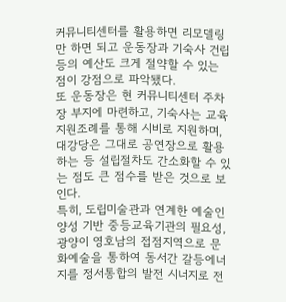커뮤니티센터를 활용하면 리모델링만 하면 되고 운동장과 기숙사 건립 등의 예산도 크게 절약할 수 있는 점이 강점으로 파악됐다.
또 운동장은 현 커뮤니티센터 주차장 부지에 마련하고, 기숙사는 교육지원조례를 통해 시비로 지원하며, 대강당은 그대로 공연장으로 활용하는 등 설립절차도 간소화할 수 있는 점도 큰 점수를 받은 것으로 보인다.
특히, 도립미술관과 연계한 예술인 양성 기반 중등교육기관의 필요성, 광양이 영호남의 접점지역으로 문화예술을 통하여 동서간 갈등에너지를 정서통합의 발전 시너지로 전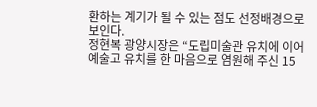환하는 계기가 될 수 있는 점도 선정배경으로 보인다.
정현복 광양시장은 “도립미술관 유치에 이어 예술고 유치를 한 마음으로 염원해 주신 15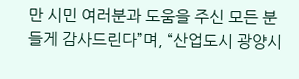만 시민 여러분과 도움을 주신 모든 분들게 감사드린다”며, “산업도시 광양시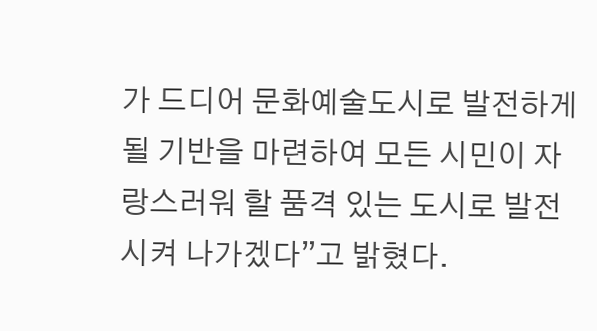가 드디어 문화예술도시로 발전하게 될 기반을 마련하여 모든 시민이 자랑스러워 할 품격 있는 도시로 발전시켜 나가겠다”고 밝혔다.